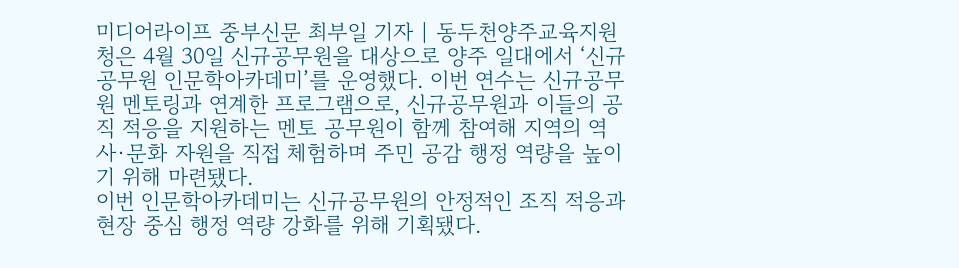미디어라이프 중부신문 최부일 기자 | 동두천양주교육지원청은 4월 30일 신규공무원을 대상으로 양주 일대에서 ‘신규공무원 인문학아카데미’를 운영했다. 이번 연수는 신규공무원 멘토링과 연계한 프로그램으로, 신규공무원과 이들의 공직 적응을 지원하는 멘토 공무원이 함께 참여해 지역의 역사·문화 자원을 직접 체험하며 주민 공감 행정 역량을 높이기 위해 마련됐다.
이번 인문학아카데미는 신규공무원의 안정적인 조직 적응과 현장 중심 행정 역량 강화를 위해 기획됐다.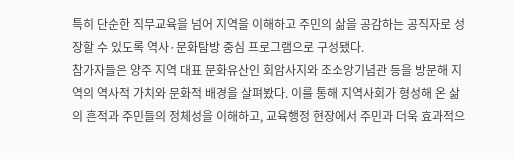특히 단순한 직무교육을 넘어 지역을 이해하고 주민의 삶을 공감하는 공직자로 성장할 수 있도록 역사·문화탐방 중심 프로그램으로 구성됐다.
참가자들은 양주 지역 대표 문화유산인 회암사지와 조소앙기념관 등을 방문해 지역의 역사적 가치와 문화적 배경을 살펴봤다. 이를 통해 지역사회가 형성해 온 삶의 흔적과 주민들의 정체성을 이해하고, 교육행정 현장에서 주민과 더욱 효과적으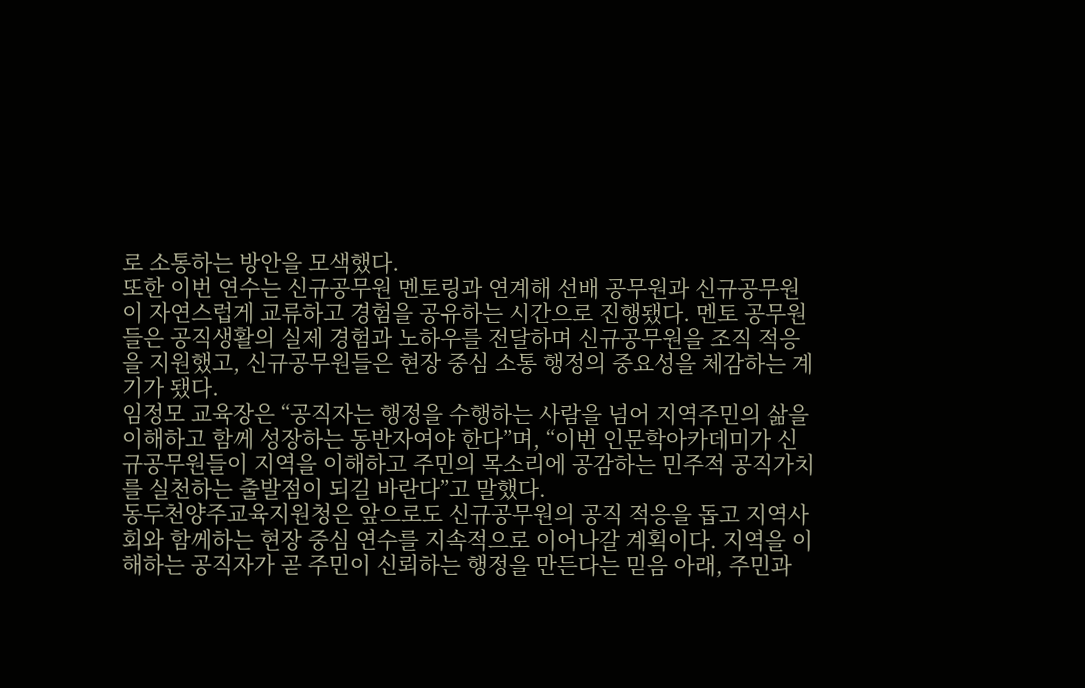로 소통하는 방안을 모색했다.
또한 이번 연수는 신규공무원 멘토링과 연계해 선배 공무원과 신규공무원이 자연스럽게 교류하고 경험을 공유하는 시간으로 진행됐다. 멘토 공무원들은 공직생활의 실제 경험과 노하우를 전달하며 신규공무원을 조직 적응을 지원했고, 신규공무원들은 현장 중심 소통 행정의 중요성을 체감하는 계기가 됐다.
임정모 교육장은 “공직자는 행정을 수행하는 사람을 넘어 지역주민의 삶을 이해하고 함께 성장하는 동반자여야 한다”며, “이번 인문학아카데미가 신규공무원들이 지역을 이해하고 주민의 목소리에 공감하는 민주적 공직가치를 실천하는 출발점이 되길 바란다”고 말했다.
동두천양주교육지원청은 앞으로도 신규공무원의 공직 적응을 돕고 지역사회와 함께하는 현장 중심 연수를 지속적으로 이어나갈 계획이다. 지역을 이해하는 공직자가 곧 주민이 신뢰하는 행정을 만든다는 믿음 아래, 주민과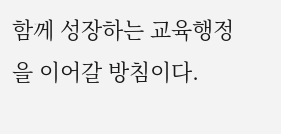함께 성장하는 교육행정을 이어갈 방침이다.